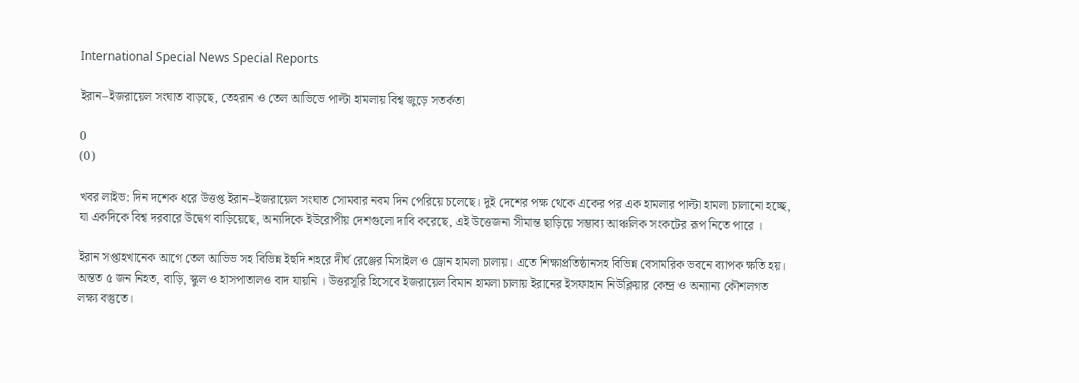International Special News Special Reports

ইরান–ইজরায়েল সংঘাত বাড়ছে, তেহরান ও তেল আভিভে পাল্টা হামলায় বিশ্ব জুড়ে সতর্কতা

0
(0)

খবর লাইভ: দিন দশেক ধরে উত্তপ্ত ইরান–ইজরায়েল সংঘাত সোমবার নবম দিন পেরিয়ে চলেছে। দুই দেশের পক্ষ থেকে একের পর এক হামলার পাল্টা হামলা চালানো হচ্ছে, যা একদিকে বিশ্ব দরবারে উদ্বেগ বাড়িয়েছে, অন্যদিকে ইউরোপীয় দেশগুলো দাবি করেছে, এই উত্তেজনা সীমান্ত ছাড়িয়ে সম্ভাব্য আঞ্চলিক সংকটের রূপ নিতে পারে ।

ইরান সপ্তাহখানেক আগে তেল আভিভ সহ বিভিন্ন ইহুদি শহরে দীর্ঘ রেঞ্জের মিসাইল ও ড্রোন হামলা চালায়। এতে শিক্ষাপ্রতিষ্ঠানসহ বিভিন্ন বেসামরিক ভবনে ব্যাপক ক্ষতি হয়। অন্তত ৫ জন নিহত, বাড়ি, স্কুল ও হাসপাতালও বাদ যায়নি । উত্তরসূরি হিসেবে ইজরায়েল বিমান হামলা চালায় ইরানের ইসফাহান নিউক্লিয়ার কেন্দ্র ও অন্যান্য কৌশলগত লক্ষ্য বস্তুতে।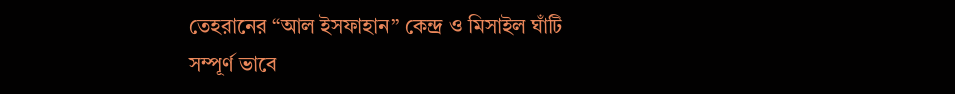তেহরানের “আল ইসফাহান” কেন্দ্র ও মিসাইল ঘাঁটি সম্পূর্ণ ভাবে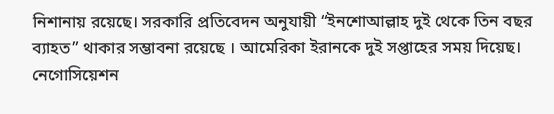নিশানায় রয়েছে। সরকারি প্রতিবেদন অনুযায়ী “ইনশোআল্লাহ দুই থেকে তিন বছর ব্যাহত” থাকার সম্ভাবনা রয়েছে । আমেরিকা ইরানকে দুই সপ্তাহের সময় দিয়েছ। নেগোসিয়েশন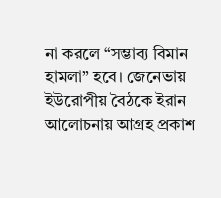না করলে “সম্ভাব্য বিমান হামলা” হবে। জেনেভায় ইউরোপীয় বৈঠকে ইরান আলোচনায় আগ্রহ প্রকাশ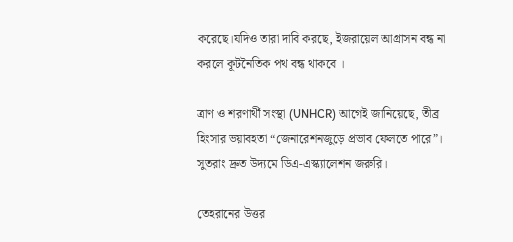করেছে।যদিও তারা দাবি করছে, ইজরায়েল আগ্রাসন বন্ধ না করলে কূটনৈতিক পথ বন্ধ থাকবে ।

ত্রাণ ও শরণার্থী সংস্থা (UNHCR) আগেই জানিয়েছে, তীব্র হিংসার ভয়াবহতা “জেনারেশনজুড়ে প্রভাব ফেলতে পারে”। সুতরাং দ্রুত উদ্যমে ডিএ-এস্ক্যালেশন জরুরি।

তেহরানের উত্তর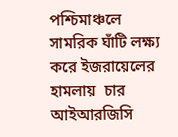পশ্চিমাঞ্চলে সামরিক ঘাঁটি লক্ষ্য করে ইজরায়েলের হামলায়  চার আইআরজিসি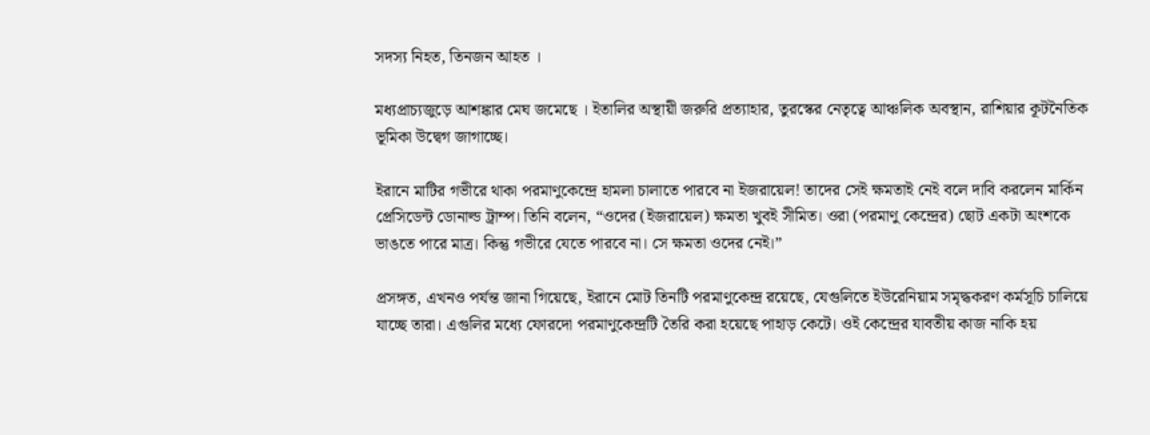সদস্য নিহত, তিনজন আহত ।

মধ্যপ্রাচ্যজুড়ে আশঙ্কার মেঘ জমেছে । ইতালির অস্থায়ী জরুরি প্রত্যাহার, তুরস্কের নেতৃত্বে আঞ্চলিক অবস্থান, রাশিয়ার কূটনৈতিক ভূমিকা উদ্বেগ জাগাচ্ছে।

ইরানে মাটির গভীরে থাকা পরমাণুকেন্দ্রে হামলা চালাতে পারবে না ইজরায়েল! তাদের সেই ক্ষমতাই নেই বলে দাবি করলেন মার্কিন প্রেসিডেন্ট ডোনাল্ড ট্রাম্প। তিনি বলেন, “ওদের (ইজরায়েল) ক্ষমতা খুবই সীমিত। ওরা (পরমাণু কেন্দ্রের) ছোট একটা অংশকে ভাঙতে পারে মাত্র। কিন্তু গভীরে যেতে পারবে না। সে ক্ষমতা ওদের নেই।”

প্রসঙ্গত, এখনও পর্যন্ত জানা গিয়েছে, ইরানে মোট তিনটি পরমাণুকেন্দ্র রয়েছে, যেগুলিতে ইউরেনিয়াম সমৃদ্ধকরণ কর্মসূচি চালিয়ে যাচ্ছে তারা। এগুলির মধ্যে ফোরদো পরমাণুকেন্দ্রটি তৈরি করা হয়েছে পাহাড় কেটে। ওই কেন্দ্রের যাবতীয় কাজ নাকি হয়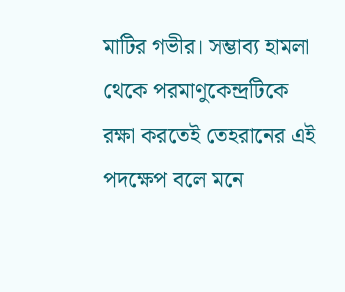মাটির গভীর। সম্ভাব্য হামলা থেকে পরমাণুকেন্দ্রটিকে রক্ষা করতেই তেহরানের এই পদক্ষেপ বলে মনে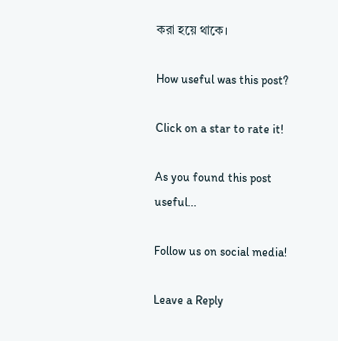করা হয়ে থাকে।

How useful was this post?

Click on a star to rate it!

As you found this post useful...

Follow us on social media!

Leave a Reply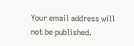Your email address will not be published.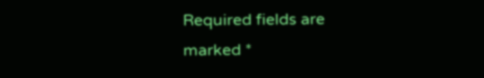Required fields are marked *